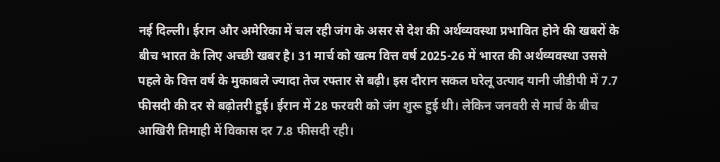नई दिल्ली। ईरान और अमेरिका में चल रही जंग के असर से देश की अर्थव्यवस्था प्रभावित होने की खबरों के बीच भारत के लिए अच्छी खबर है। 31 मार्च को खत्म वित्त वर्ष 2025-26 में भारत की अर्थव्यवस्था उससे पहले के वित्त वर्ष के मुकाबले ज्यादा तेज रफ्तार से बढ़ी। इस दौरान सकल घरेलू उत्पाद यानी जीडीपी में 7.7 फीसदी की दर से बढ़ोतरी हुई। ईरान में 28 फरवरी को जंग शुरू हुई थी। लेकिन जनवरी से मार्च के बीच आखिरी तिमाही में विकास दर 7.8 फीसदी रही।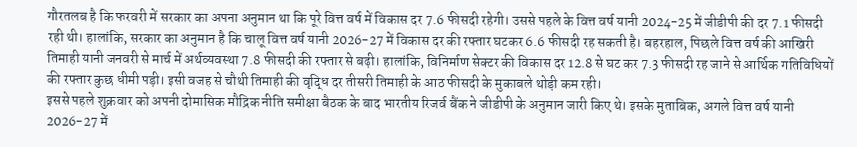गौरतलब है कि फरवरी में सरकार का अपना अनुमान था कि पूरे वित्त वर्ष में विकास दर 7.6 फीसदी रहेगी। उससे पहले के वित्त वर्ष यानी 2024-25 में जीडीपी की दर 7.1 फीसदी रही थी। हालांकि, सरकार का अनुमान है कि चालू वित्त वर्ष यानी 2026-27 में विकास दर की रफ्तार घटकर 6.6 फीसदी रह सकती है। बहरहाल, पिछले वित्त वर्ष की आखिरी तिमाही यानी जनवरी से मार्च में अर्थव्यवस्था 7.8 फीसदी की रफ्तार से बढ़ी। हालांकि, विनिर्माण सेक्टर की विकास दर 12.8 से घट कर 7.3 फीसदी रह जाने से आर्थिक गतिविधियों की रफ्तार कुछ धीमी पड़ी। इसी वजह से चौथी तिमाही की वृद्धि दर तीसरी तिमाही के आठ फीसदी के मुकाबले थोड़ी कम रही।
इससे पहले शुक्रवार को अपनी दोमासिक मौद्रिक नीति समीक्षा बैठक के बाद भारतीय रिजर्व बैंक ने जीडीपी के अनुमान जारी किए थे। इसके मुताबिक, अगले वित्त वर्ष यानी 2026-27 में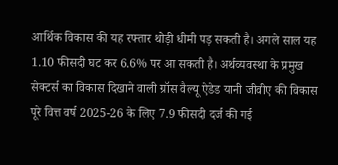आर्थिक विकास की यह रफ्तार थोड़ी धीमी पड़ सकती है। अगले साल यह 1.10 फीसदी घट कर 6.6% पर आ सकती है। अर्थव्यवस्था के प्रमुख सेक्टर्स का विकास दिखाने वाली ग्रॉस वैल्यू ऐडेड यानी जीवीए की विकास पूरे वित्त वर्ष 2025-26 के लिए 7.9 फीसदी दर्ज की गई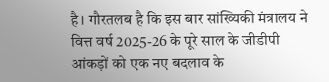है। गौरतलब है कि इस बार सांख्यिकी मंत्रालय ने वित्त वर्ष 2025-26 के पूरे साल के जीडीपी आंकड़ों को एक नए बदलाव के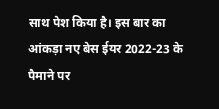साथ पेश किया है। इस बार का आंकड़ा नए बेस ईयर 2022-23 के पैमाने पर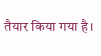तैयार किया गया है।